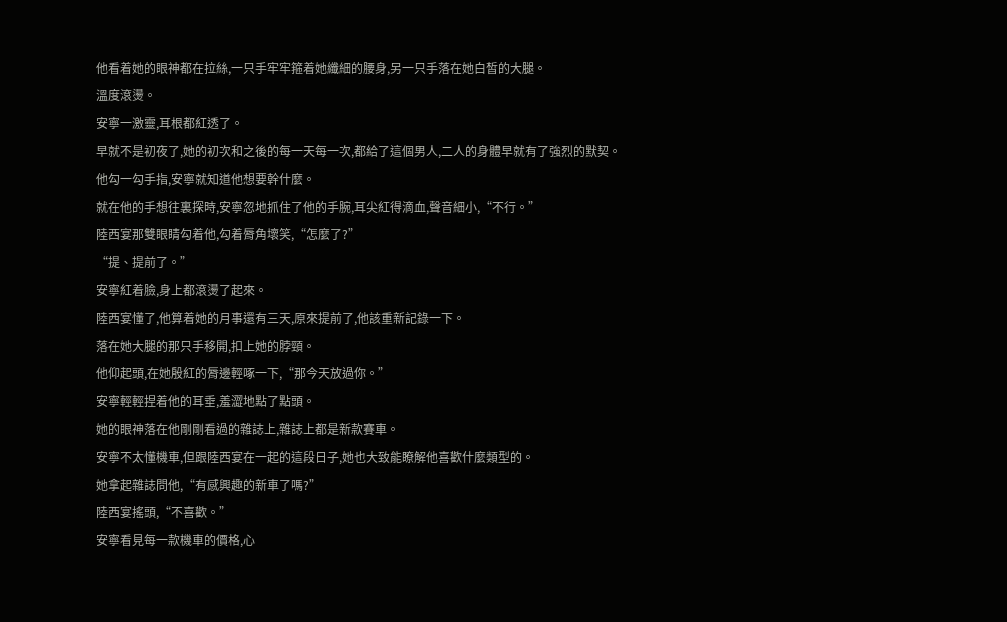他看着她的眼神都在拉絲,一只手牢牢箍着她纖細的腰身,另一只手落在她白皙的大腿。
溫度滾燙。
安寧一激靈,耳根都紅透了。
早就不是初夜了,她的初次和之後的每一天每一次,都給了這個男人,二人的身體早就有了強烈的默契。
他勾一勾手指,安寧就知道他想要幹什麼。
就在他的手想往裏探時,安寧忽地抓住了他的手腕,耳尖紅得滴血,聲音細小,“不行。”
陸西宴那雙眼睛勾着他,勾着脣角壞笑,“怎麼了?”
“提、提前了。”
安寧紅着臉,身上都滾燙了起來。
陸西宴懂了,他算着她的月事還有三天,原來提前了,他該重新記錄一下。
落在她大腿的那只手移開,扣上她的脖頸。
他仰起頭,在她殷紅的脣邊輕啄一下,“那今天放過你。”
安寧輕輕捏着他的耳垂,羞澀地點了點頭。
她的眼神落在他剛剛看過的雜誌上,雜誌上都是新款賽車。
安寧不太懂機車,但跟陸西宴在一起的這段日子,她也大致能瞭解他喜歡什麼類型的。
她拿起雜誌問他,“有感興趣的新車了嗎?”
陸西宴搖頭,“不喜歡。”
安寧看見每一款機車的價格,心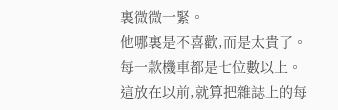裏微微一緊。
他哪裏是不喜歡,而是太貴了。
每一款機車都是七位數以上。
這放在以前,就算把雜誌上的每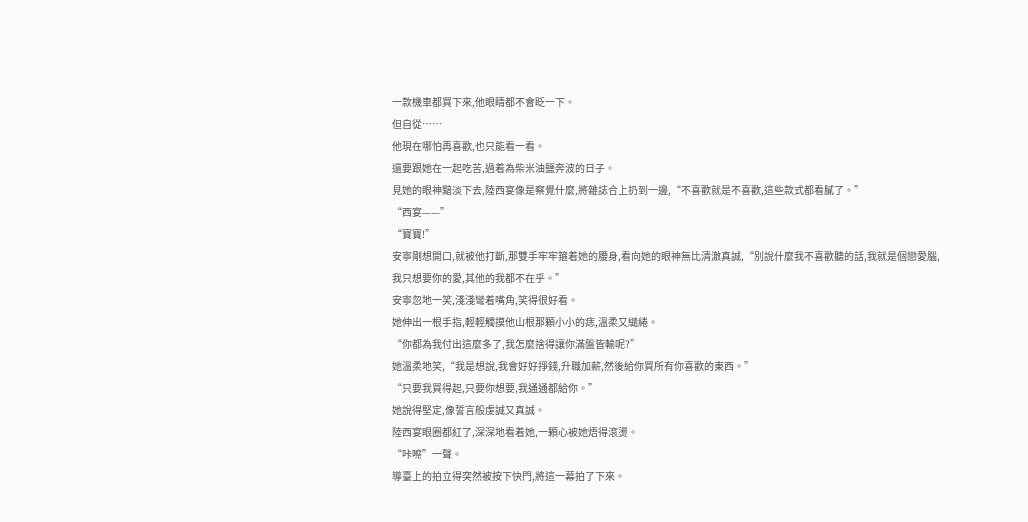一款機車都買下來,他眼睛都不會眨一下。
但自從……
他現在哪怕再喜歡,也只能看一看。
還要跟她在一起吃苦,過着為柴米油鹽奔波的日子。
見她的眼神黯淡下去,陸西宴像是察覺什麼,將雜誌合上扔到一邊,“不喜歡就是不喜歡,這些款式都看膩了。”
“西宴——”
“寶寶!”
安寧剛想開口,就被他打斷,那雙手牢牢箍着她的腰身,看向她的眼神無比清澈真誠,“別說什麼我不喜歡聽的話,我就是個戀愛腦,我只想要你的愛,其他的我都不在乎。”
安寧忽地一笑,淺淺彎着嘴角,笑得很好看。
她伸出一根手指,輕輕觸摸他山根那顆小小的痣,溫柔又繾綣。
“你都為我付出這麼多了,我怎麼捨得讓你滿盤皆輸呢?”
她溫柔地笑,“我是想說,我會好好掙錢,升職加薪,然後給你買所有你喜歡的東西。”
“只要我買得起,只要你想要,我通通都給你。”
她說得堅定,像誓言般虔誠又真誠。
陸西宴眼圈都紅了,深深地看着她,一顆心被她焐得滾燙。
“咔嚓”一聲。
導臺上的拍立得突然被按下快門,將這一幕拍了下來。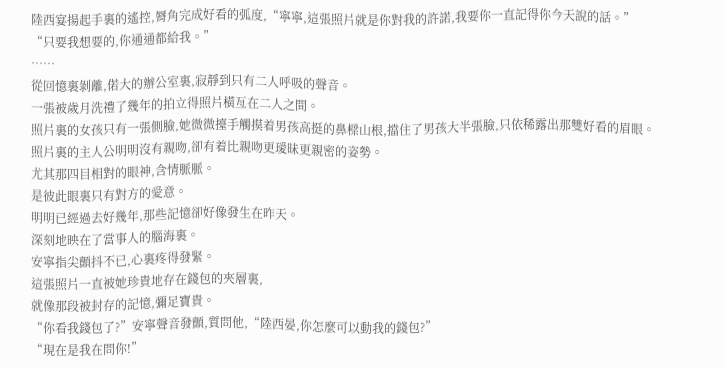陸西宴揚起手裏的遙控,脣角完成好看的弧度,“寧寧,這張照片就是你對我的許諾,我要你一直記得你今天說的話。”
“只要我想要的,你通通都給我。”
……
從回憶裏剝離,偌大的辦公室裏,寂靜到只有二人呼吸的聲音。
一張被歲月洗禮了幾年的拍立得照片橫亙在二人之間。
照片裏的女孩只有一張側臉,她微微擡手觸摸着男孩高挺的鼻樑山根,擋住了男孩大半張臉,只依稀露出那雙好看的眉眼。
照片裏的主人公明明沒有親吻,卻有着比親吻更璦昧更親密的姿勢。
尤其那四目相對的眼神,含情脈脈。
是彼此眼裏只有對方的愛意。
明明已經過去好幾年,那些記憶卻好像發生在昨天。
深刻地映在了當事人的腦海裏。
安寧指尖顫抖不已,心裏疼得發緊。
這張照片一直被她珍貴地存在錢包的夾層裏,
就像那段被封存的記憶,彌足寶貴。
“你看我錢包了?”安寧聲音發顫,質問他,“陸西晏,你怎麼可以動我的錢包?”
“現在是我在問你!”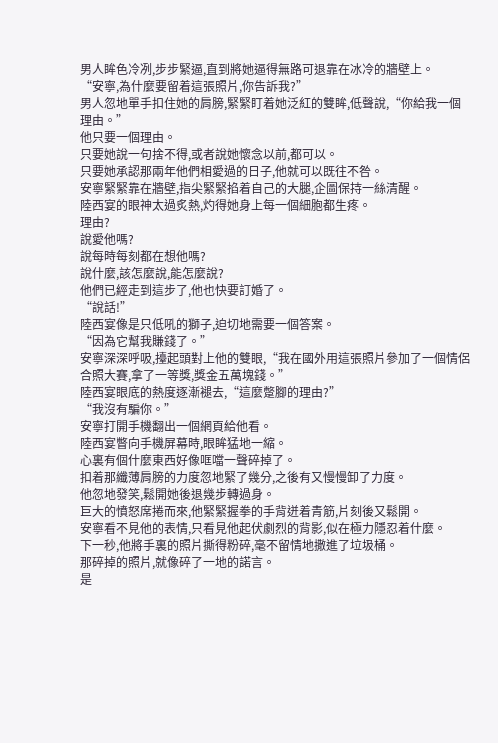男人眸色冷冽,步步緊逼,直到將她逼得無路可退靠在冰冷的牆壁上。
“安寧,為什麼要留着這張照片,你告訴我?”
男人忽地單手扣住她的肩膀,緊緊盯着她泛紅的雙眸,低聲說,“你給我一個理由。”
他只要一個理由。
只要她說一句捨不得,或者說她懷念以前,都可以。
只要她承認那兩年他們相愛過的日子,他就可以既往不咎。
安寧緊緊靠在牆壁,指尖緊緊掐着自己的大腿,企圖保持一絲清醒。
陸西宴的眼神太過炙熱,灼得她身上每一個細胞都生疼。
理由?
說愛他嗎?
說每時每刻都在想他嗎?
說什麼,該怎麼說,能怎麼說?
他們已經走到這步了,他也快要訂婚了。
“說話!”
陸西宴像是只低吼的獅子,迫切地需要一個答案。
“因為它幫我賺錢了。”
安寧深深呼吸,擡起頭對上他的雙眼,“我在國外用這張照片參加了一個情侶合照大賽,拿了一等獎,獎金五萬塊錢。”
陸西宴眼底的熱度逐漸褪去,“這麼蹩腳的理由?”
“我沒有騙你。”
安寧打開手機翻出一個網頁給他看。
陸西宴瞥向手機屏幕時,眼眸猛地一縮。
心裏有個什麼東西好像哐噹一聲碎掉了。
扣着那纖薄肩膀的力度忽地緊了幾分,之後有又慢慢卸了力度。
他忽地發笑,鬆開她後退幾步轉過身。
巨大的憤怒席捲而來,他緊緊握拳的手背迸着青筋,片刻後又鬆開。
安寧看不見他的表情,只看見他起伏劇烈的背影,似在極力隱忍着什麼。
下一秒,他將手裏的照片撕得粉碎,毫不留情地撒進了垃圾桶。
那碎掉的照片,就像碎了一地的諾言。
是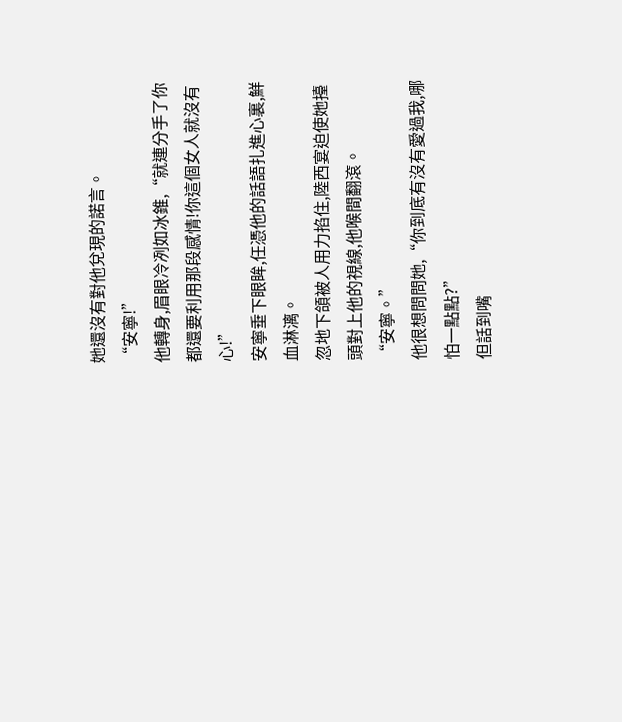她還沒有對他兌現的諾言。
“安寧!”
他轉身,眉眼冷冽如冰錐,“就連分手了你都還要利用那段感情!你這個女人就沒有心!”
安寧垂下眼眸,任憑他的話語扎進心裏,鮮血淋漓。
忽地下頜被人用力掐住,陸西宴迫使她擡頭對上他的視線,他喉間翻滾。
“安寧。”
他很想問問她,“你到底有沒有愛過我,哪怕一點點?”
但話到嘴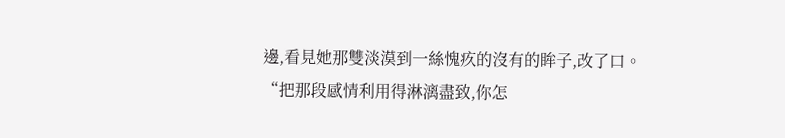邊,看見她那雙淡漠到一絲愧疚的沒有的眸子,改了口。
“把那段感情利用得淋漓盡致,你怎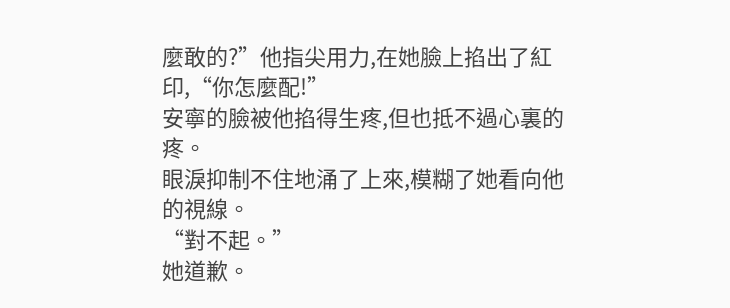麼敢的?”他指尖用力,在她臉上掐出了紅印,“你怎麼配!”
安寧的臉被他掐得生疼,但也抵不過心裏的疼。
眼淚抑制不住地涌了上來,模糊了她看向他的視線。
“對不起。”
她道歉。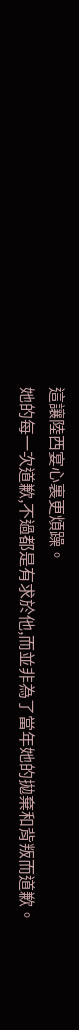這讓陸西宴心裏更煩躁。
她的每一次道歉,不過都是有求於他,而並非為了當年她的拋棄和背叛而道歉。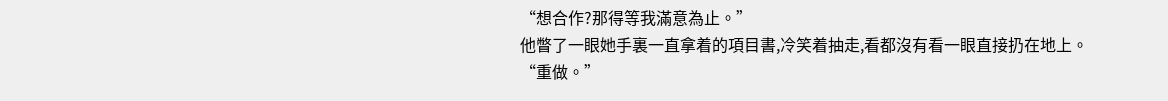“想合作?那得等我滿意為止。”
他瞥了一眼她手裏一直拿着的項目書,冷笑着抽走,看都沒有看一眼直接扔在地上。
“重做。”